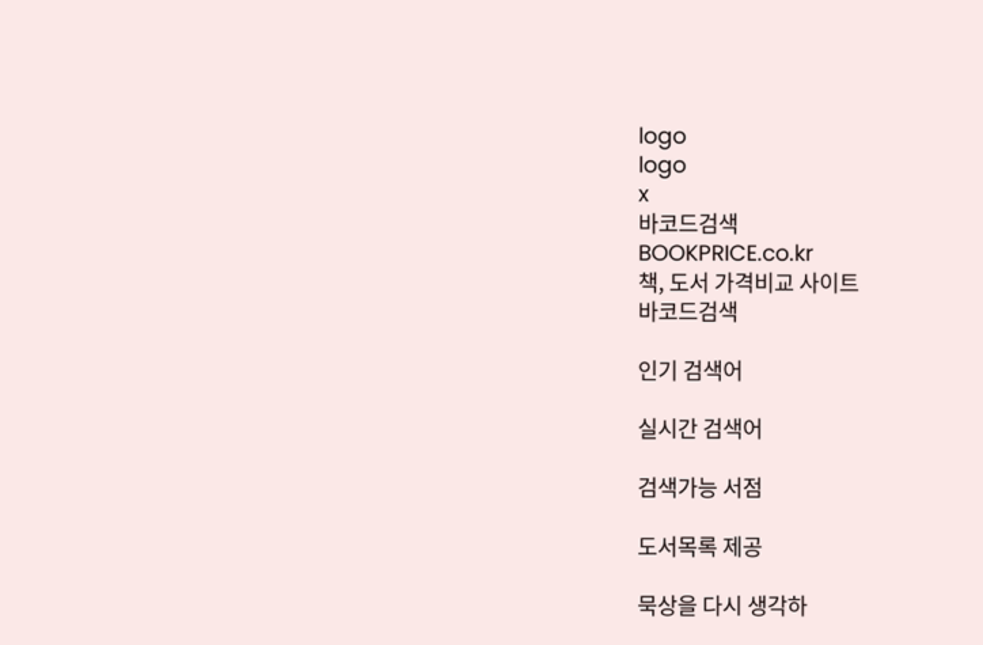logo
logo
x
바코드검색
BOOKPRICE.co.kr
책, 도서 가격비교 사이트
바코드검색

인기 검색어

실시간 검색어

검색가능 서점

도서목록 제공

묵상을 다시 생각하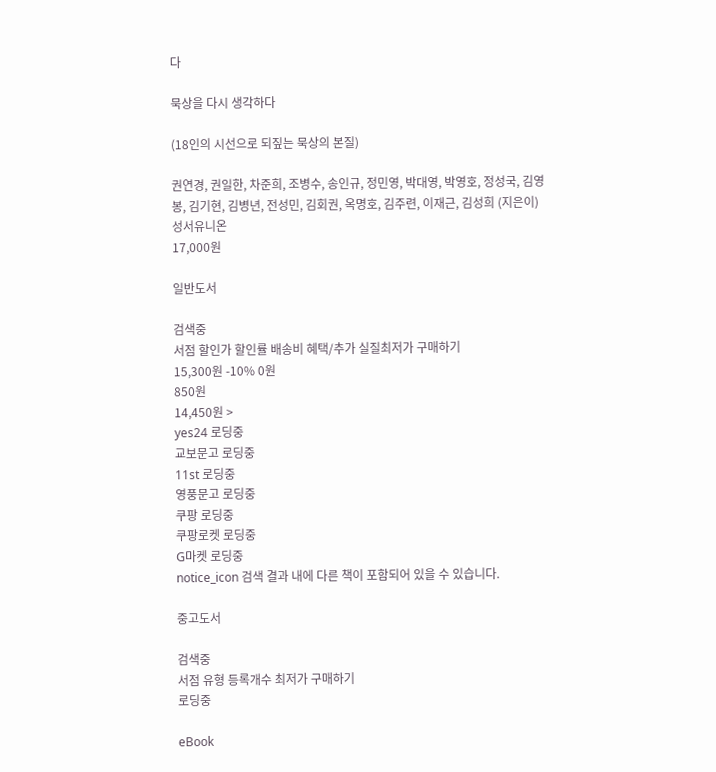다

묵상을 다시 생각하다

(18인의 시선으로 되짚는 묵상의 본질)

권연경, 권일한, 차준희, 조병수, 송인규, 정민영, 박대영, 박영호, 정성국, 김영봉, 김기현, 김병년, 전성민, 김회권, 옥명호, 김주련, 이재근, 김성희 (지은이)
성서유니온
17,000원

일반도서

검색중
서점 할인가 할인률 배송비 혜택/추가 실질최저가 구매하기
15,300원 -10% 0원
850원
14,450원 >
yes24 로딩중
교보문고 로딩중
11st 로딩중
영풍문고 로딩중
쿠팡 로딩중
쿠팡로켓 로딩중
G마켓 로딩중
notice_icon 검색 결과 내에 다른 책이 포함되어 있을 수 있습니다.

중고도서

검색중
서점 유형 등록개수 최저가 구매하기
로딩중

eBook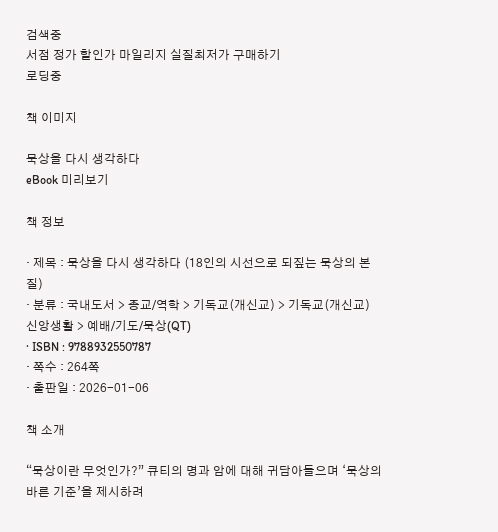검색중
서점 정가 할인가 마일리지 실질최저가 구매하기
로딩중

책 이미지

묵상을 다시 생각하다
eBook 미리보기

책 정보

· 제목 : 묵상을 다시 생각하다 (18인의 시선으로 되짚는 묵상의 본질)
· 분류 : 국내도서 > 종교/역학 > 기독교(개신교) > 기독교(개신교) 신앙생활 > 예배/기도/묵상(QT)
· ISBN : 9788932550787
· 쪽수 : 264쪽
· 출판일 : 2026-01-06

책 소개

“묵상이란 무엇인가?” 큐티의 명과 암에 대해 귀담아들으며 ‘묵상의 바른 기준’을 제시하려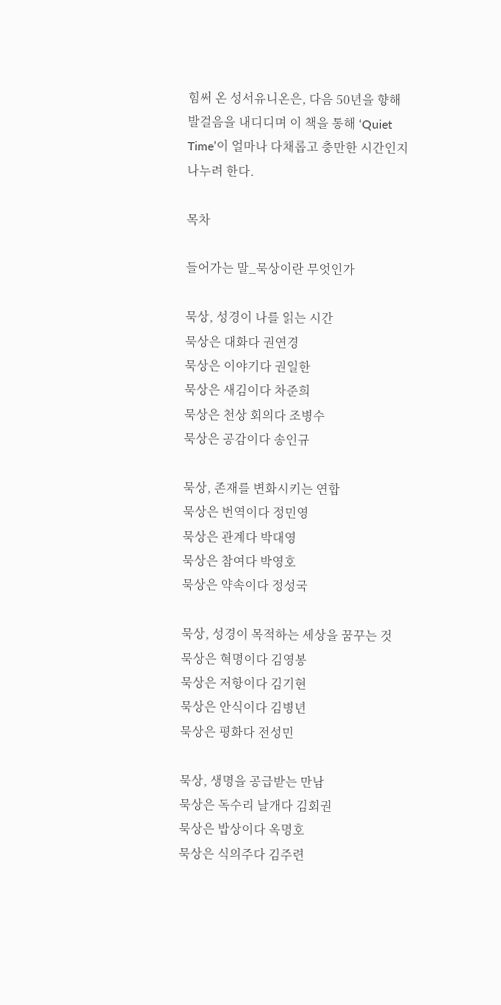힘써 온 성서유니온은, 다음 50년을 향해 발걸음을 내디디며 이 책을 통해 ‘Quiet Time’이 얼마나 다채롭고 충만한 시간인지 나누려 한다.

목차

들어가는 말_묵상이란 무엇인가

묵상, 성경이 나를 읽는 시간
묵상은 대화다 권연경
묵상은 이야기다 권일한
묵상은 새김이다 차준희
묵상은 천상 회의다 조병수
묵상은 공감이다 송인규

묵상, 존재를 변화시키는 연합
묵상은 번역이다 정민영
묵상은 관계다 박대영
묵상은 참여다 박영호
묵상은 약속이다 정성국

묵상, 성경이 목적하는 세상을 꿈꾸는 것
묵상은 혁명이다 김영봉
묵상은 저항이다 김기현
묵상은 안식이다 김병년
묵상은 평화다 전성민

묵상, 생명을 공급받는 만남
묵상은 독수리 날개다 김회권
묵상은 밥상이다 옥명호
묵상은 식의주다 김주련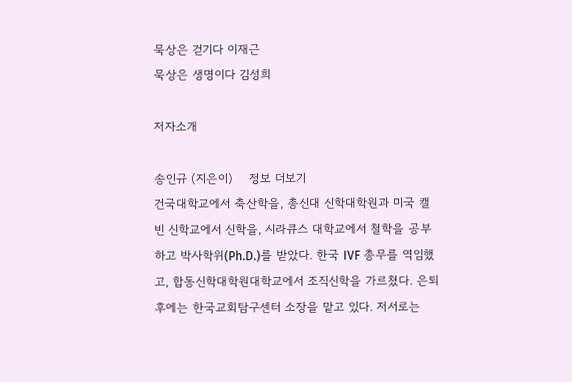묵상은 걷기다 이재근
묵상은 생명이다 김성희

저자소개

송인규 (지은이)    정보 더보기
건국대학교에서 축산학을, 총신대 신학대학원과 미국 캘빈 신학교에서 신학을, 시라큐스 대학교에서 철학을 공부하고 박사학위(Ph.D.)를 받았다. 한국 IVF 총무를 역임했고, 합동신학대학원대학교에서 조직신학을 가르쳤다. 은퇴 후에는 한국교회탐구센터 소장을 맡고 있다. 저서로는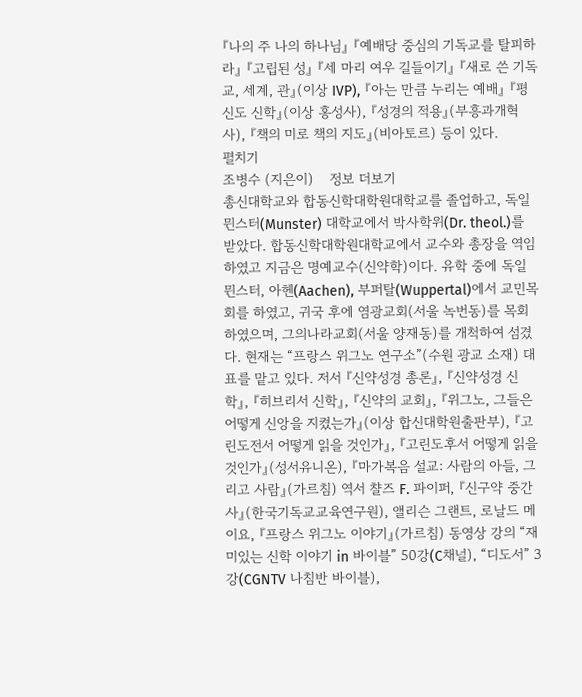『나의 주 나의 하나님』 『예배당 중심의 기독교를 탈피하라』 『고립된 성』 『세 마리 여우 길들이기』 『새로 쓴 기독교, 세계, 관』(이상 IVP), 『아는 만큼 누리는 예배』 『평신도 신학』(이상 홍성사), 『성경의 적용』(부흥과개혁사), 『책의 미로 책의 지도』(비아토르) 등이 있다.
펼치기
조병수 (지은이)    정보 더보기
총신대학교와 합동신학대학원대학교를 졸업하고, 독일 뮌스터(Munster) 대학교에서 박사학위(Dr. theol.)를 받았다. 합동신학대학원대학교에서 교수와 총장을 역임하였고 지금은 명예교수(신약학)이다. 유학 중에 독일 뮌스터, 아헨(Aachen), 부퍼탈(Wuppertal)에서 교민목회를 하였고, 귀국 후에 염광교회(서울 녹번동)를 목회하였으며, 그의나라교회(서울 양재동)를 개척하여 섬겼다. 현재는 “프랑스 위그노 연구소”(수원 광교 소재) 대표를 맡고 있다. 저서 『신약성경 총론』, 『신약성경 신학』, 『히브리서 신학』, 『신약의 교회』, 『위그노, 그들은 어떻게 신앙을 지켰는가』(이상 합신대학원출판부), 『고린도전서 어떻게 읽을 것인가』, 『고린도후서 어떻게 읽을 것인가』(성서유니온), 『마가복음 설교: 사람의 아들, 그리고 사람』(가르침) 역서 챨즈 F. 파이퍼, 『신구약 중간사』(한국기독교교육연구원), 앨리슨 그랜트, 로날드 메이요, 『프랑스 위그노 이야기』(가르침) 동영상 강의 “재미있는 신학 이야기 in 바이블” 50강(C채널), “디도서” 3강(CGNTV 나침반 바이블),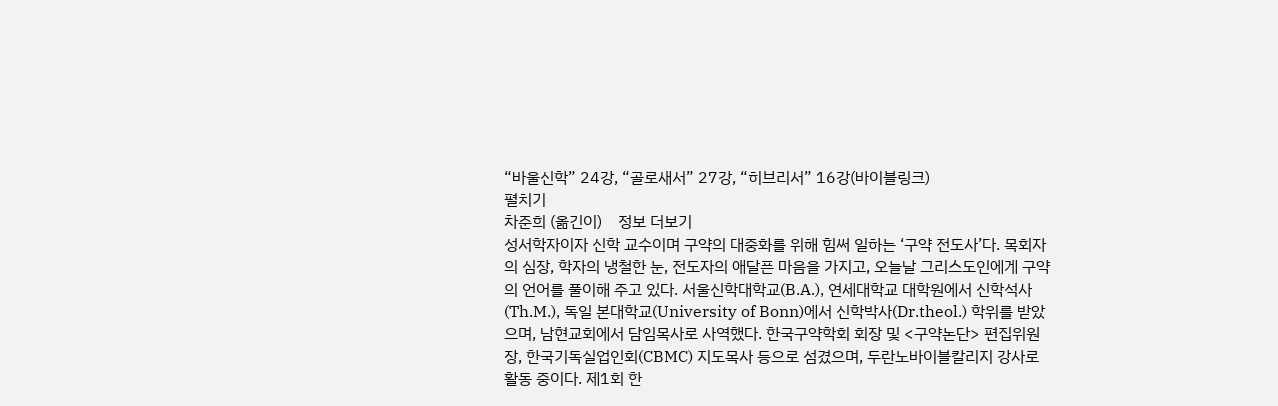“바울신학” 24강, “골로새서” 27강, “히브리서” 16강(바이블링크)
펼치기
차준희 (옮긴이)    정보 더보기
성서학자이자 신학 교수이며 구약의 대중화를 위해 힘써 일하는 ‘구약 전도사’다. 목회자의 심장, 학자의 냉철한 눈, 전도자의 애달픈 마음을 가지고, 오늘날 그리스도인에게 구약의 언어를 풀이해 주고 있다. 서울신학대학교(B.A.), 연세대학교 대학원에서 신학석사(Th.M.), 독일 본대학교(University of Bonn)에서 신학박사(Dr.theol.) 학위를 받았으며, 남현교회에서 담임목사로 사역했다. 한국구약학회 회장 및 <구약논단> 편집위원장, 한국기독실업인회(CBMC) 지도목사 등으로 섬겼으며, 두란노바이블칼리지 강사로 활동 중이다. 제1회 한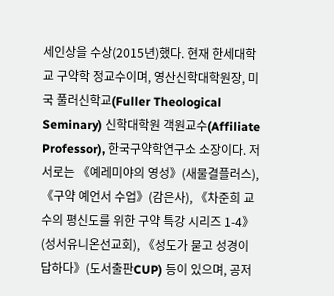세인상을 수상(2015년)했다. 현재 한세대학교 구약학 정교수이며, 영산신학대학원장, 미국 풀러신학교(Fuller Theological Seminary) 신학대학원 객원교수(Affiliate Professor), 한국구약학연구소 소장이다. 저서로는 《예레미야의 영성》(새물결플러스), 《구약 예언서 수업》(감은사), 《차준희 교수의 평신도를 위한 구약 특강 시리즈 1-4》(성서유니온선교회), 《성도가 묻고 성경이 답하다》(도서출판CUP) 등이 있으며, 공저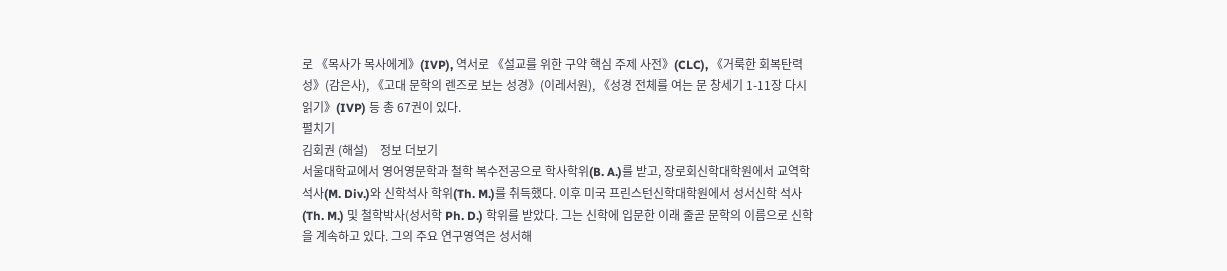로 《목사가 목사에게》(IVP), 역서로 《설교를 위한 구약 핵심 주제 사전》(CLC), 《거룩한 회복탄력성》(감은사), 《고대 문학의 렌즈로 보는 성경》(이레서원), 《성경 전체를 여는 문 창세기 1-11장 다시 읽기》(IVP) 등 총 67권이 있다.
펼치기
김회권 (해설)    정보 더보기
서울대학교에서 영어영문학과 철학 복수전공으로 학사학위(B. A.)를 받고, 장로회신학대학원에서 교역학석사(M. Div.)와 신학석사 학위(Th. M.)를 취득했다. 이후 미국 프린스턴신학대학원에서 성서신학 석사(Th. M.) 및 철학박사(성서학 Ph. D.) 학위를 받았다. 그는 신학에 입문한 이래 줄곧 문학의 이름으로 신학을 계속하고 있다. 그의 주요 연구영역은 성서해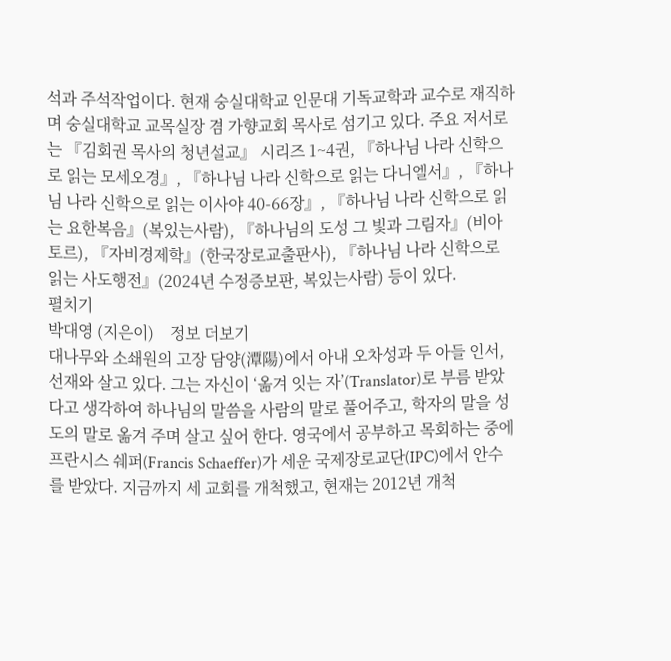석과 주석작업이다. 현재 숭실대학교 인문대 기독교학과 교수로 재직하며 숭실대학교 교목실장 겸 가향교회 목사로 섬기고 있다. 주요 저서로는 『김회권 목사의 청년설교』 시리즈 1~4권, 『하나님 나라 신학으로 읽는 모세오경』, 『하나님 나라 신학으로 읽는 다니엘서』, 『하나님 나라 신학으로 읽는 이사야 40-66장』, 『하나님 나라 신학으로 읽는 요한복음』(복있는사람), 『하나님의 도성 그 빛과 그림자』(비아토르), 『자비경제학』(한국장로교출판사), 『하나님 나라 신학으로 읽는 사도행전』(2024년 수정증보판, 복있는사람) 등이 있다.
펼치기
박대영 (지은이)    정보 더보기
대나무와 소쇄원의 고장 담양(潭陽)에서 아내 오차성과 두 아들 인서, 선재와 살고 있다. 그는 자신이 ‘옮겨 잇는 자’(Translator)로 부름 받았다고 생각하여 하나님의 말씀을 사람의 말로 풀어주고, 학자의 말을 성도의 말로 옮겨 주며 살고 싶어 한다. 영국에서 공부하고 목회하는 중에 프란시스 쉐퍼(Francis Schaeffer)가 세운 국제장로교단(IPC)에서 안수를 받았다. 지금까지 세 교회를 개척했고, 현재는 2012년 개척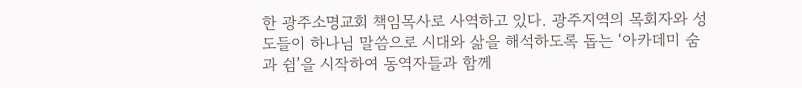한 광주소명교회 책임목사로 사역하고 있다. 광주지역의 목회자와 성도들이 하나님 말씀으로 시대와 삶을 해석하도록 돕는 ‘아카데미 숨과 쉼’을 시작하여 동역자들과 함께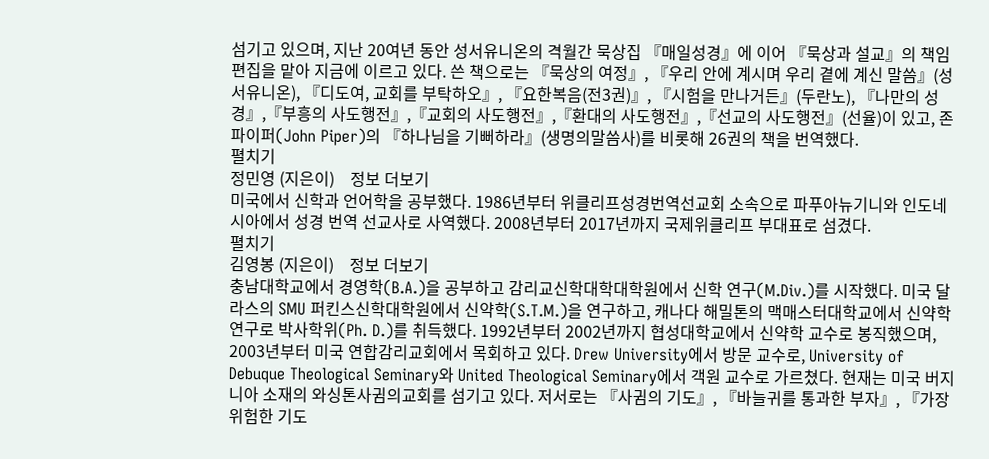섬기고 있으며, 지난 20여년 동안 성서유니온의 격월간 묵상집 『매일성경』에 이어 『묵상과 설교』의 책임 편집을 맡아 지금에 이르고 있다. 쓴 책으로는 『묵상의 여정』, 『우리 안에 계시며 우리 곁에 계신 말씀』(성서유니온), 『디도여, 교회를 부탁하오』, 『요한복음(전3권)』, 『시험을 만나거든』(두란노), 『나만의 성경』,『부흥의 사도행전』,『교회의 사도행전』,『환대의 사도행전』,『선교의 사도행전』(선율)이 있고, 존 파이퍼(John Piper)의 『하나님을 기뻐하라』(생명의말씀사)를 비롯해 26권의 책을 번역했다.
펼치기
정민영 (지은이)    정보 더보기
미국에서 신학과 언어학을 공부했다. 1986년부터 위클리프성경번역선교회 소속으로 파푸아뉴기니와 인도네시아에서 성경 번역 선교사로 사역했다. 2008년부터 2017년까지 국제위클리프 부대표로 섬겼다.
펼치기
김영봉 (지은이)    정보 더보기
충남대학교에서 경영학(B.A.)을 공부하고 감리교신학대학대학원에서 신학 연구(M.Div.)를 시작했다. 미국 달라스의 SMU 퍼킨스신학대학원에서 신약학(S.T.M.)을 연구하고, 캐나다 해밀톤의 맥매스터대학교에서 신약학 연구로 박사학위(Ph. D.)를 취득했다. 1992년부터 2002년까지 협성대학교에서 신약학 교수로 봉직했으며, 2003년부터 미국 연합감리교회에서 목회하고 있다. Drew University에서 방문 교수로, University of Debuque Theological Seminary와 United Theological Seminary에서 객원 교수로 가르쳤다. 현재는 미국 버지니아 소재의 와싱톤사귐의교회를 섬기고 있다. 저서로는 『사귐의 기도』, 『바늘귀를 통과한 부자』, 『가장 위험한 기도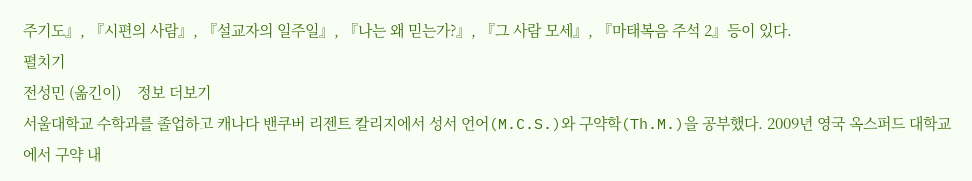주기도』, 『시편의 사람』, 『설교자의 일주일』, 『나는 왜 믿는가?』, 『그 사람 모세』, 『마태복음 주석 2』등이 있다.
펼치기
전성민 (옮긴이)    정보 더보기
서울대학교 수학과를 졸업하고 캐나다 밴쿠버 리젠트 칼리지에서 성서 언어(M.C.S.)와 구약학(Th.M.)을 공부했다. 2009년 영국 옥스퍼드 대학교에서 구약 내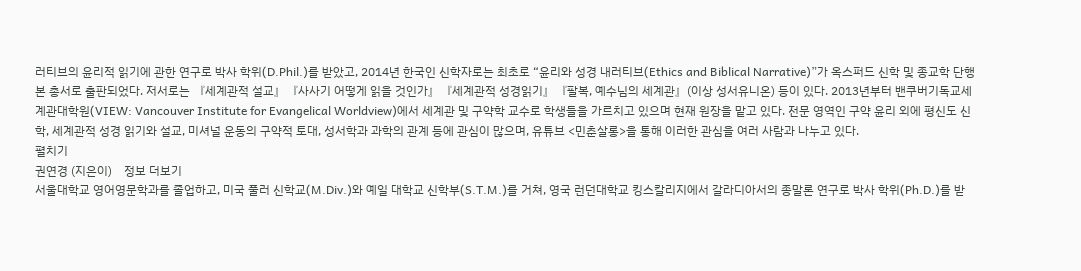러티브의 윤리적 읽기에 관한 연구로 박사 학위(D.Phil.)를 받았고, 2014년 한국인 신학자로는 최초로 “윤리와 성경 내러티브(Ethics and Biblical Narrative)”가 옥스퍼드 신학 및 종교학 단행본 총서로 출판되었다. 저서로는 『세계관적 설교』『사사기 어떻게 읽을 것인가』『세계관적 성경읽기』『팔복, 예수님의 세계관』(이상 성서유니온) 등이 있다. 2013년부터 밴쿠버기독교세계관대학원(VIEW: Vancouver Institute for Evangelical Worldview)에서 세계관 및 구약학 교수로 학생들을 가르치고 있으며 현재 원장을 맡고 있다. 전문 영역인 구약 윤리 외에 평신도 신학, 세계관적 성경 읽기와 설교, 미셔널 운동의 구약적 토대, 성서학과 과학의 관계 등에 관심이 많으며, 유튜브 <민춘살롱>을 통해 이러한 관심을 여러 사람과 나누고 있다.
펼치기
권연경 (지은이)    정보 더보기
서울대학교 영어영문학과를 졸업하고, 미국 풀러 신학교(M.Div.)와 예일 대학교 신학부(S.T.M.)를 거쳐, 영국 런던대학교 킹스칼리지에서 갈라디아서의 종말론 연구로 박사 학위(Ph.D.)를 받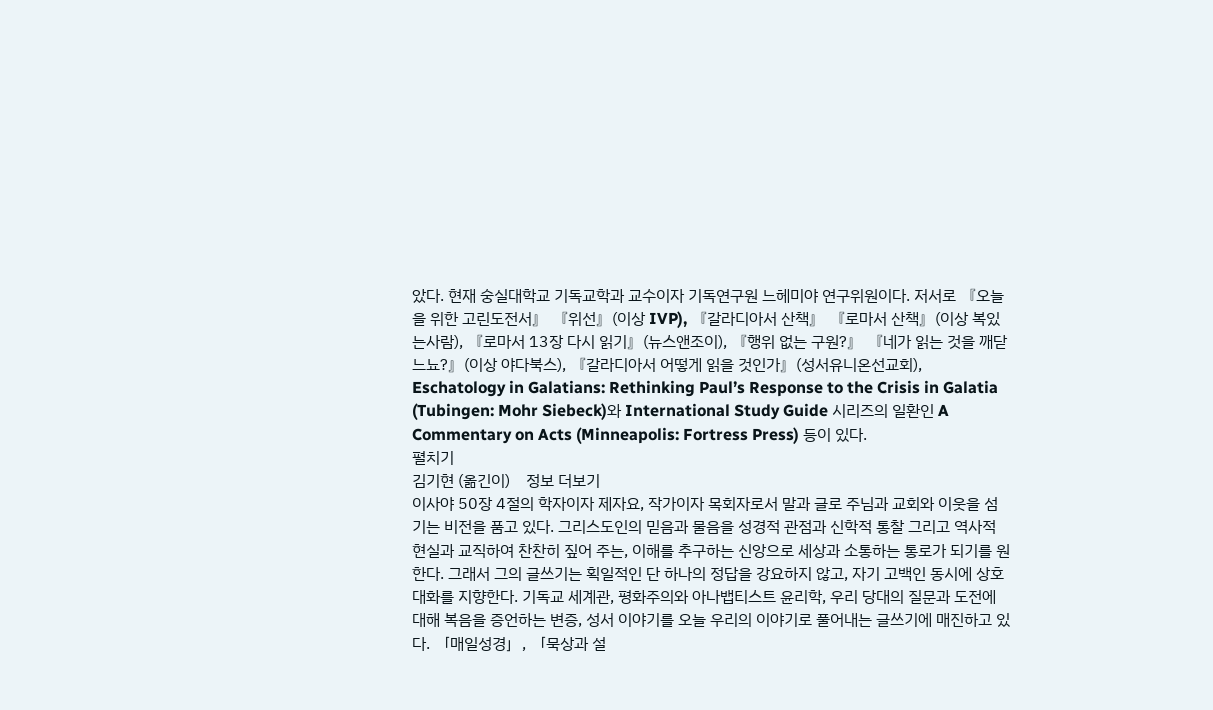았다. 현재 숭실대학교 기독교학과 교수이자 기독연구원 느헤미야 연구위원이다. 저서로 『오늘을 위한 고린도전서』 『위선』(이상 IVP), 『갈라디아서 산책』 『로마서 산책』(이상 복있는사람), 『로마서 13장 다시 읽기』(뉴스앤조이), 『행위 없는 구원?』 『네가 읽는 것을 깨닫느뇨?』(이상 야다북스), 『갈라디아서 어떻게 읽을 것인가』(성서유니온선교회), Eschatology in Galatians: Rethinking Paul’s Response to the Crisis in Galatia (Tubingen: Mohr Siebeck)와 International Study Guide 시리즈의 일환인 A Commentary on Acts (Minneapolis: Fortress Press) 등이 있다.
펼치기
김기현 (옮긴이)    정보 더보기
이사야 50장 4절의 학자이자 제자요, 작가이자 목회자로서 말과 글로 주님과 교회와 이웃을 섬기는 비전을 품고 있다. 그리스도인의 믿음과 물음을 성경적 관점과 신학적 통찰 그리고 역사적 현실과 교직하여 찬찬히 짚어 주는, 이해를 추구하는 신앙으로 세상과 소통하는 통로가 되기를 원한다. 그래서 그의 글쓰기는 획일적인 단 하나의 정답을 강요하지 않고, 자기 고백인 동시에 상호 대화를 지향한다. 기독교 세계관, 평화주의와 아나뱁티스트 윤리학, 우리 당대의 질문과 도전에 대해 복음을 증언하는 변증, 성서 이야기를 오늘 우리의 이야기로 풀어내는 글쓰기에 매진하고 있다. 「매일성경」, 「묵상과 설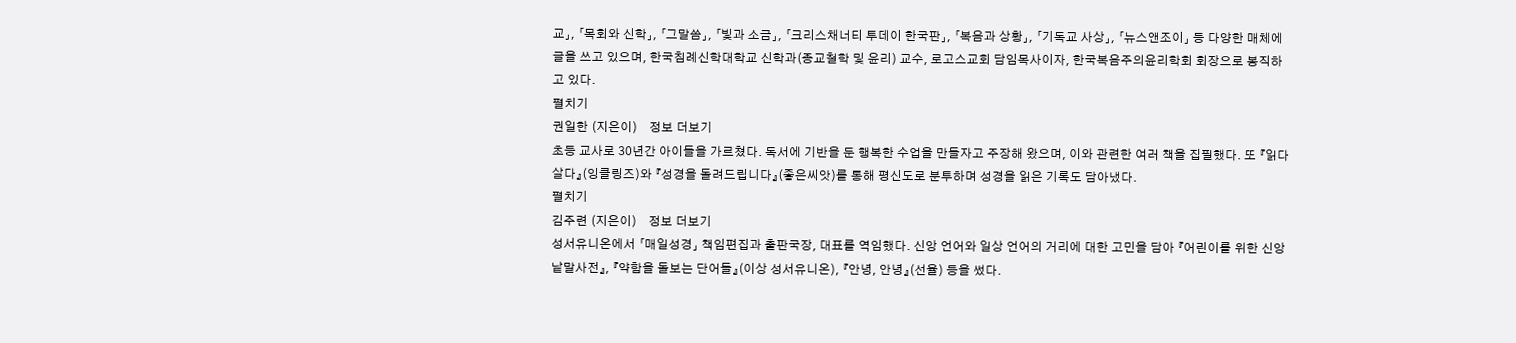교」, 「목회와 신학」, 「그말씀」, 「빛과 소금」, 「크리스채너티 투데이 한국판」, 「복음과 상황」, 「기독교 사상」, 「뉴스앤조이」 등 다양한 매체에 글을 쓰고 있으며, 한국침례신학대학교 신학과(종교철학 및 윤리) 교수, 로고스교회 담임목사이자, 한국복음주의윤리학회 회장으로 봉직하고 있다.
펼치기
권일한 (지은이)    정보 더보기
초등 교사로 30년간 아이들을 가르쳤다. 독서에 기반을 둔 행복한 수업을 만들자고 주장해 왔으며, 이와 관련한 여러 책을 집필했다. 또 『읽다 살다』(잉클링즈)와 『성경을 돌려드립니다』(좋은씨앗)를 통해 평신도로 분투하며 성경을 읽은 기록도 담아냈다.
펼치기
김주련 (지은이)    정보 더보기
성서유니온에서 「매일성경」 책임편집과 출판국장, 대표를 역임했다. 신앙 언어와 일상 언어의 거리에 대한 고민을 담아 『어린이를 위한 신앙낱말사전』, 『약함을 돌보는 단어들』(이상 성서유니온), 『안녕, 안녕』(선율) 등을 썼다.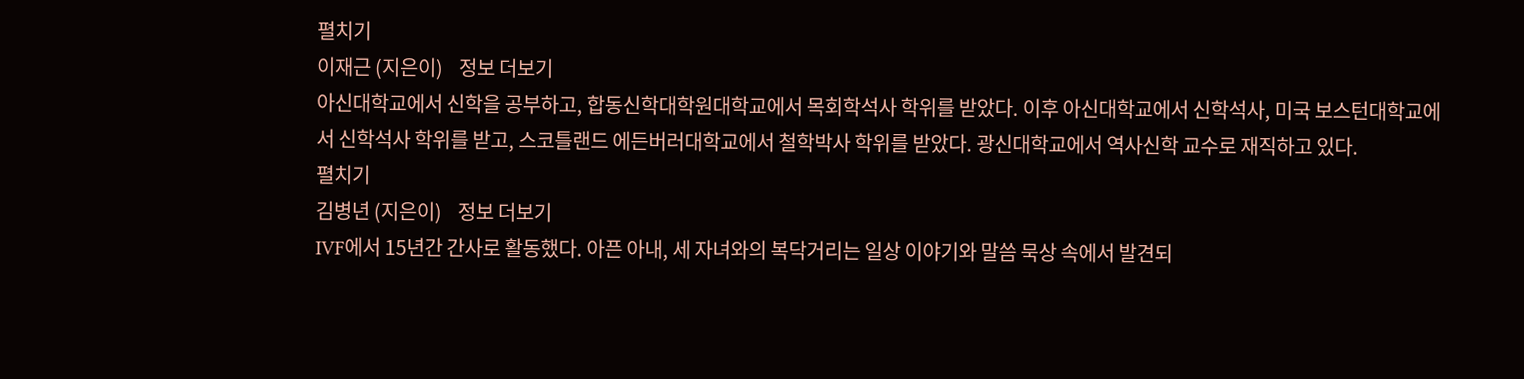펼치기
이재근 (지은이)    정보 더보기
아신대학교에서 신학을 공부하고, 합동신학대학원대학교에서 목회학석사 학위를 받았다. 이후 아신대학교에서 신학석사, 미국 보스턴대학교에서 신학석사 학위를 받고, 스코틀랜드 에든버러대학교에서 철학박사 학위를 받았다. 광신대학교에서 역사신학 교수로 재직하고 있다.
펼치기
김병년 (지은이)    정보 더보기
IVF에서 15년간 간사로 활동했다. 아픈 아내, 세 자녀와의 복닥거리는 일상 이야기와 말씀 묵상 속에서 발견되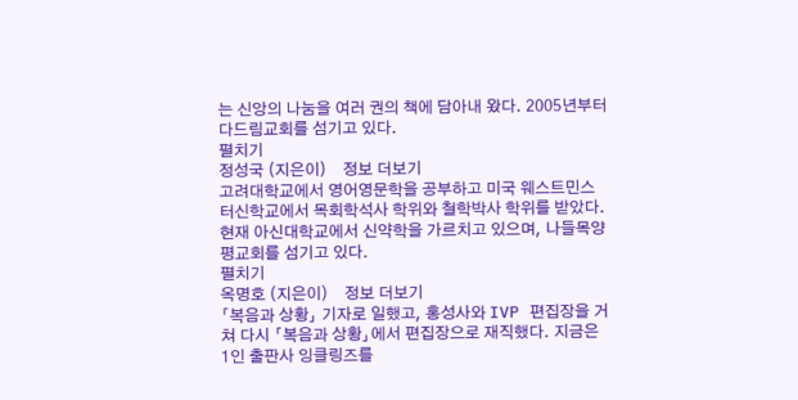는 신앙의 나눔을 여러 권의 책에 담아내 왔다. 2005년부터 다드림교회를 섬기고 있다.
펼치기
정성국 (지은이)    정보 더보기
고려대학교에서 영어영문학을 공부하고 미국 웨스트민스터신학교에서 목회학석사 학위와 철학박사 학위를 받았다. 현재 아신대학교에서 신약학을 가르치고 있으며, 나들목양평교회를 섬기고 있다.
펼치기
옥명호 (지은이)    정보 더보기
「복음과 상황」 기자로 일했고, 홍성사와 IVP 편집장을 거쳐 다시 「복음과 상황」에서 편집장으로 재직했다. 지금은 1인 출판사 잉클링즈를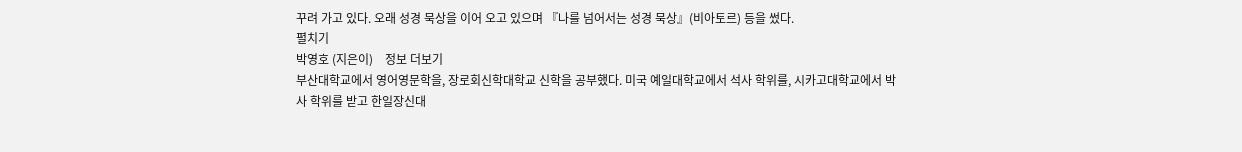꾸려 가고 있다. 오래 성경 묵상을 이어 오고 있으며 『나를 넘어서는 성경 묵상』(비아토르) 등을 썼다.
펼치기
박영호 (지은이)    정보 더보기
부산대학교에서 영어영문학을, 장로회신학대학교 신학을 공부했다. 미국 예일대학교에서 석사 학위를, 시카고대학교에서 박사 학위를 받고 한일장신대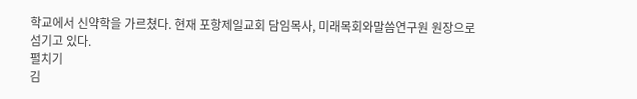학교에서 신약학을 가르쳤다. 현재 포항제일교회 담임목사, 미래목회와말씀연구원 원장으로 섬기고 있다.
펼치기
김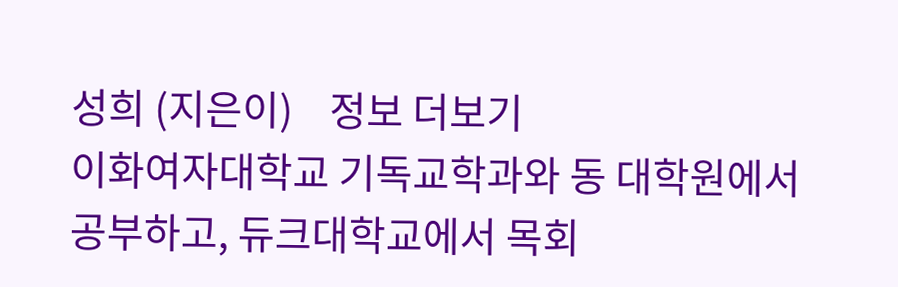성희 (지은이)    정보 더보기
이화여자대학교 기독교학과와 동 대학원에서 공부하고, 듀크대학교에서 목회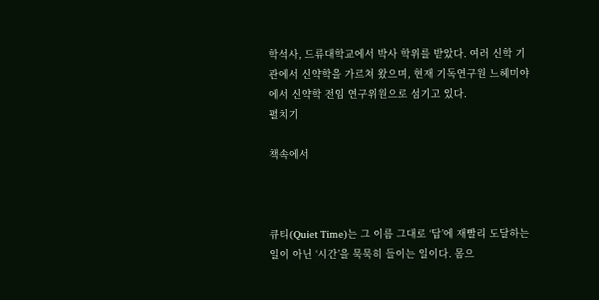학석사, 드류대학교에서 박사 학위를 받았다. 여러 신학 기관에서 신약학을 가르쳐 왔으며, 현재 기독연구원 느헤미야에서 신약학 전임 연구위원으로 섬기고 있다.
펼치기

책속에서



큐티(Quiet Time)는 그 이름 그대로 ‘답’에 재빨리 도달하는 일이 아닌 ‘시간’을 묵묵히 들이는 일이다. 몸으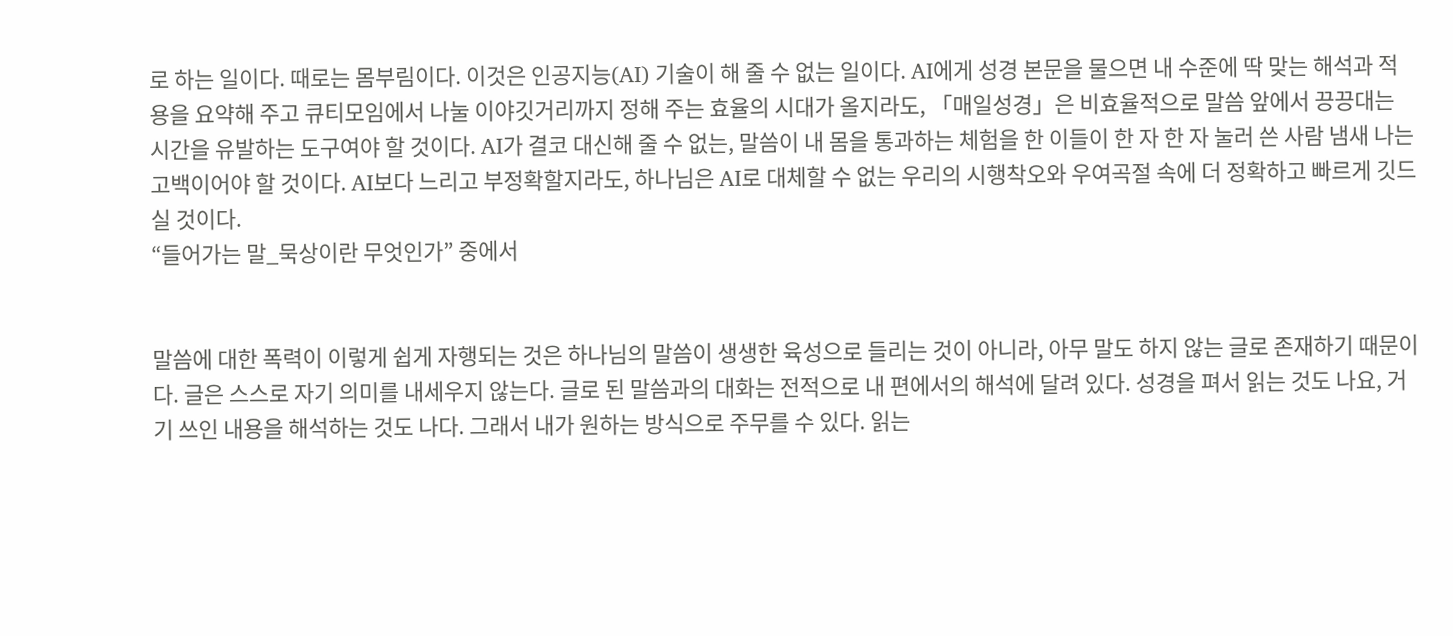로 하는 일이다. 때로는 몸부림이다. 이것은 인공지능(AI) 기술이 해 줄 수 없는 일이다. AI에게 성경 본문을 물으면 내 수준에 딱 맞는 해석과 적용을 요약해 주고 큐티모임에서 나눌 이야깃거리까지 정해 주는 효율의 시대가 올지라도, 「매일성경」은 비효율적으로 말씀 앞에서 끙끙대는 시간을 유발하는 도구여야 할 것이다. AI가 결코 대신해 줄 수 없는, 말씀이 내 몸을 통과하는 체험을 한 이들이 한 자 한 자 눌러 쓴 사람 냄새 나는 고백이어야 할 것이다. AI보다 느리고 부정확할지라도, 하나님은 AI로 대체할 수 없는 우리의 시행착오와 우여곡절 속에 더 정확하고 빠르게 깃드실 것이다.
“들어가는 말_묵상이란 무엇인가” 중에서


말씀에 대한 폭력이 이렇게 쉽게 자행되는 것은 하나님의 말씀이 생생한 육성으로 들리는 것이 아니라, 아무 말도 하지 않는 글로 존재하기 때문이다. 글은 스스로 자기 의미를 내세우지 않는다. 글로 된 말씀과의 대화는 전적으로 내 편에서의 해석에 달려 있다. 성경을 펴서 읽는 것도 나요, 거기 쓰인 내용을 해석하는 것도 나다. 그래서 내가 원하는 방식으로 주무를 수 있다. 읽는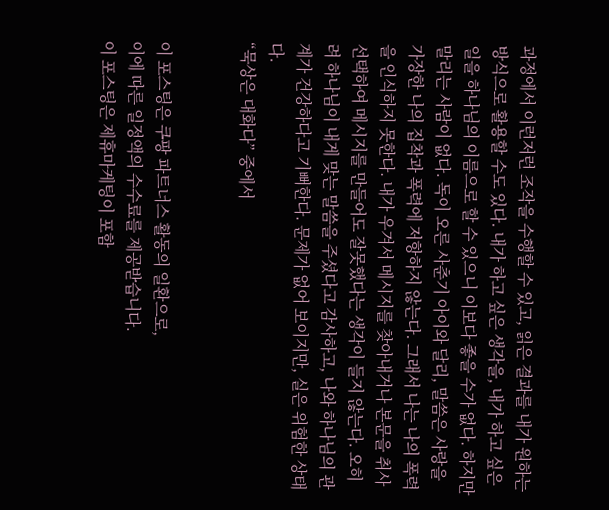과정에서 이런저런 조작을 수행할 수 있고, 읽은 결과를 내가 원하는 방식으로 활용할 수도 있다. 내가 하고 싶은 생각을, 내가 하고 싶은 일을 하나님의 이름으로 할 수 있으니 이보다 좋을 수가 없다. 하지만 말리는 사람이 없다. 독이 오른 사춘기 아이와 달리, 말씀은 사랑을 가장한 나의 집착과 폭력에 저항하지 않는다. 그래서 나는 나의 폭력을 인식하지 못한다. 내가 우겨서 메시지를 찾아내거나 본문을 취사선택하여 메시지를 만들어도 잘못했다는 생각이 들지 않는다. 오히려 하나님이 내게 맞는 말씀을 주셨다고 감사하고, 나와 하나님의 관계가 건강하다고 기뻐한다. 문제가 없어 보이지만, 실은 위험한 상태다.
“묵상은 대화다” 중에서


이 포스팅은 쿠팡 파트너스 활동의 일환으로,
이에 따른 일정액의 수수료를 제공받습니다.
이 포스팅은 제휴마케팅이 포함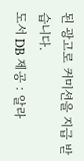된 광고로 커미션을 지급 받습니다.
도서 DB 제공 : 알라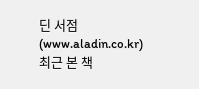딘 서점(www.aladin.co.kr)
최근 본 책